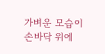가벼운 모습이 손바닥 위에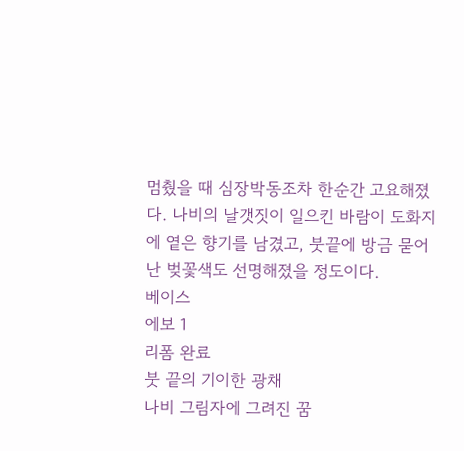멈췄을 때 심장박동조차 한순간 고요해졌다. 나비의 날갯짓이 일으킨 바람이 도화지에 옅은 향기를 남겼고, 붓끝에 방금 묻어난 벚꽃색도 선명해졌을 정도이다.
베이스
에보 1
리폼 완료
붓 끝의 기이한 광채
나비 그림자에 그려진 꿈